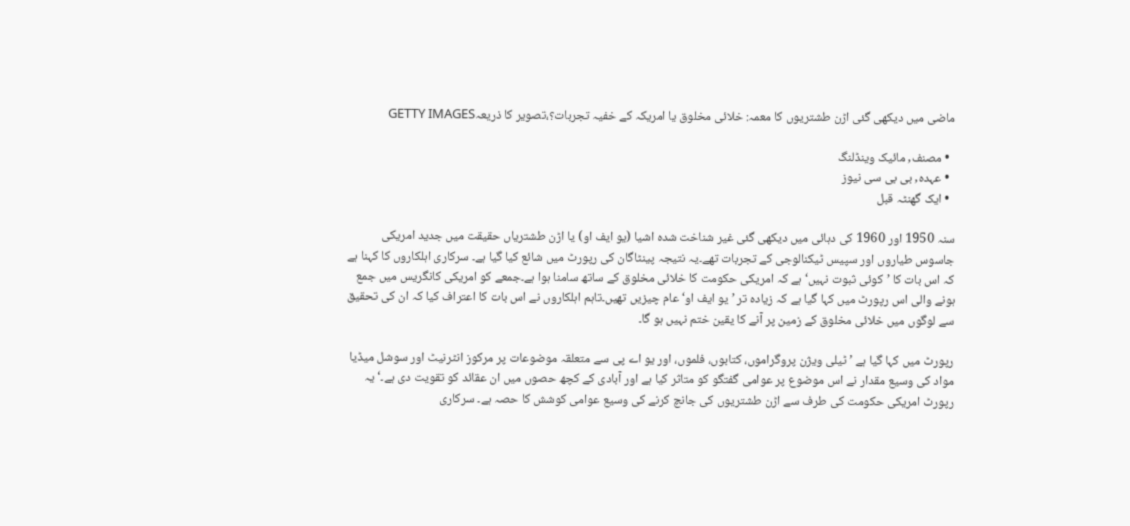ماضی میں دیکھی گئی اڑن طشتریوں کا معمہ: خلائی مخلوق یا امریکہ کے خفیہ تجربات؟،تصویر کا ذریعہGETTY IMAGES

  • مصنف, مائیک وینڈلنگ
  • عہدہ, بی بی سی نیوز
  • ایک گھنٹہ قبل

سنہ 1950 اور 1960 کی دہائی میں دیکھی گئی غیر شناخت شدہ اشیا (یو ایف او) یا اڑن طشتریاں حقیقت میں جدید امریکی جاسوس طیاروں اور سپیس ٹیکنالوجی کے تجربات تھے۔یہ نتیجہ پینٹاگان کی رپورٹ میں شائع کیا گیا ہے۔ سرکاری اہلکاروں کا کہنا ہے کہ اس بات کا ’کوئی ثبوت نہیں‘ ہے کہ امریکی حکومت کا خلائی مخلوق کے ساتھ سامنا ہوا ہے۔جمعے کو امریکی کانگریس میں جمع ہونے والی اس رپورٹ میں کہا گیا ہے کہ زیادہ تر ’یو ایف او‘ عام چیزیں تھیں۔تاہم اہلکاروں نے اس بات کا اعتراف کیا کہ ان کی تحقیق سے لوگوں میں خلائی مخلوق کے زمین پر آنے کا یقین ختم نہیں ہو گا۔

رپورٹ میں کہا گیا ہے ’ٹیلی ویژن پروگراموں، کتابوں، فلموں، اور یو اے پی سے متعلقہ موضوعات پر مرکوز انٹرنیٹ اور سوشل میڈیا مواد کی وسیع مقدار نے اس موضوع پر عوامی گفتگو کو متاثر کیا ہے اور آبادی کے کچھ حصوں میں ان عقائد کو تقویت دی ہے۔‘یہ رپورٹ امریکی حکومت کی طرف سے اڑن طشتریوں کی جانچ کرنے کی وسیع عوامی کوشش کا حصہ ہے۔ سرکاری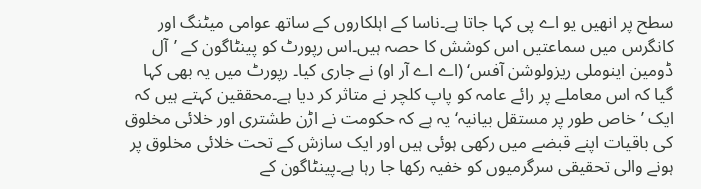سطح پر انھیں یو اے پی کہا جاتا ہے۔ناسا کے اہلکاروں کے ساتھ عوامی میٹنگ اور کانگرس میں سماعتیں اس کوشش کا حصہ ہیں۔اس رپورٹ کو پینٹاگون کے ’آل ڈومین اینوملی ریزولوشن آفس‘ (اے اے آر او) نے جاری کیا۔ رپورٹ میں یہ بھی کہا گیا کہ اس معاملے پر رائے عامہ کو پاپ کلچر نے متاثر کر دیا ہے۔محققین کہتے ہیں کہ ایک ’خاص طور پر مستقل بیانیہ‘ یہ ہے کہ حکومت نے اڑن طشتری اور خلائی مخلوق کی باقیات اپنے قبضے میں رکھی ہوئی ہیں اور ایک سازش کے تحت خلائی مخلوق پر ہونے والی تحقیقی سرگرمیوں کو خفیہ رکھا جا رہا ہے۔پینٹاگون کے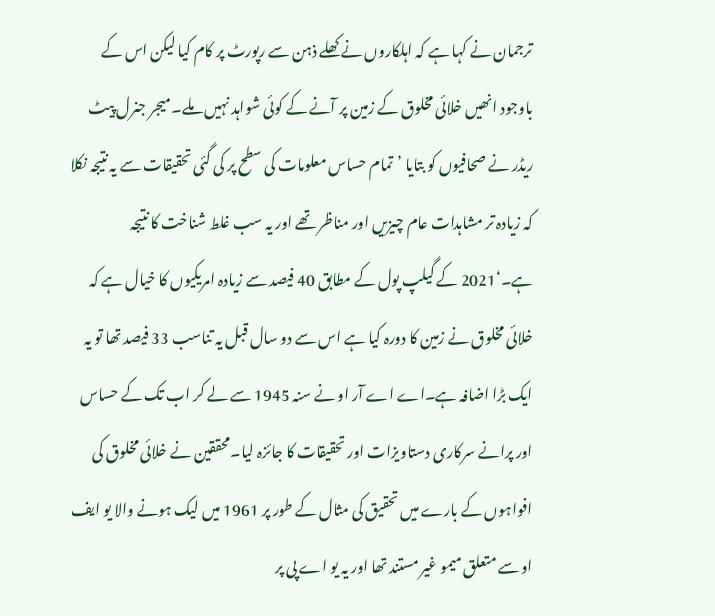ترجمان نے کہا ہے کہ اہلکاروں نے کھلے ذہن سے رپورٹ پر کام کیا لیکن اس کے باوجود انھیں خلائی مخلوق کے زمین پر آنے کے کوئی شواہد نہیں ملے۔میجر جنرل پیٹ ریڈر نے صحافیوں کو بتایا ’تمام حساس معلومات کی سطح پر کی گئی تحقیقات سے یہ نتیجہ نکلا کہ زیادہ تر مشاہدات عام چیزیں اور مناظر تھے اور یہ سب غلط شناخت کا نتیجہ ہے۔‘2021 کے گیلپ پول کے مطابق 40 فیصد سے زیادہ امریکیوں کا خیال ہے کہ خلائی مخلوق نے زمین کا دورہ کیا ہے اس سے دو سال قبل یہ تناسب 33 فیصد تھا تو یہ ایک بڑا اضافہ ہے۔اے اے آر او نے سنہ 1945 سے لے کر اب تک کے حساس اور پرانے سرکاری دستاویزات اور تحقیقات کا جائزہ لیا۔محققین نے خلائی مخلوق کی افواہوں کے بارے میں تحقیق کی مثال کے طور پر 1961 میں لیک ہونے والا یو ایف او سے متعلق میمو غیر مستند تھا اور یہ یو اے پی پر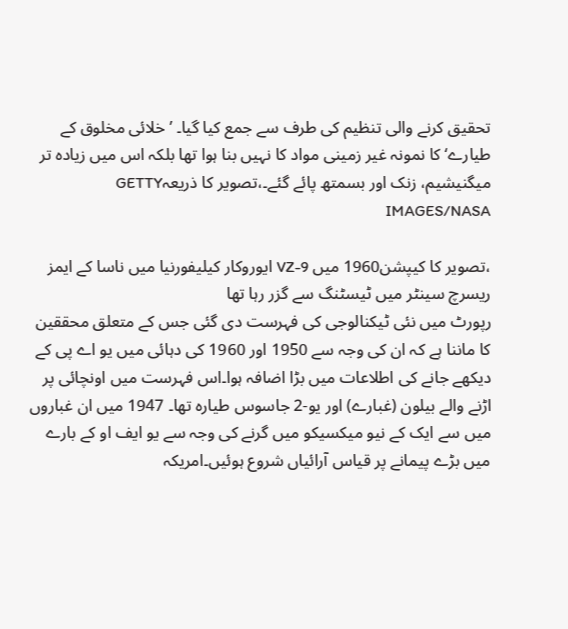تحقیق کرنے والی تنظیم کی طرف سے جمع کیا گیا۔ ’خلائی مخلوق کے طیارے‘ کا نمونہ غیر زمینی مواد کا نہیں بنا ہوا تھا بلکہ اس میں زیادہ تر میگنیشیم، زنک اور بسمتھ پائے گئے۔،تصویر کا ذریعہGETTY IMAGES/NASA

،تصویر کا کیپشن1960 میں VZ-9 ایوروکار کیلیفورنیا میں ناسا کے ایمز ریسرچ سینٹر میں ٹیسٹنگ سے گزر رہا تھا
رپورٹ میں نئی ٹیکنالوجی کی فہرست دی گئی جس کے متعلق محققین کا ماننا ہے کہ ان کی وجہ سے 1950 اور 1960 کی دہائی میں یو اے پی کے دیکھے جانے کی اطلاعات میں بڑا اضافہ ہوا۔اس فہرست میں اونچائی پر اڑنے والے بیلون (غبارے) اور یو-2 جاسوس طیارہ تھا۔ 1947 میں ان غباروں میں سے ایک کے نیو میکسیکو میں گرنے کی وجہ سے یو ایف او کے بارے میں بڑے پیمانے پر قیاس آرائیاں شروع ہوئیں۔امریکہ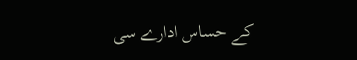کے حساس ادارے سی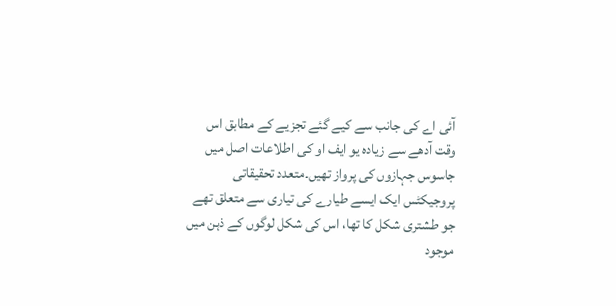آئی اے کی جانب سے کیے گئے تجزیے کے مطابق اس وقت آدھے سے زیادہ یو ایف او کی اطلاعات اصل میں جاسوس جہازوں کی پرواز تھیں۔متعدد تحقیقاتی پروجیکٹس ایک ایسے طیارے کی تیاری سے متعلق تھے جو طشتری شکل کا تھا، اس کی شکل لوگوں کے ذہن میں موجود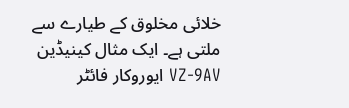خلائی مخلوق کے طیارے سے ملتی ہے۔ ایک مثال کینیڈین VZ-9AV ایوروکار فائٹر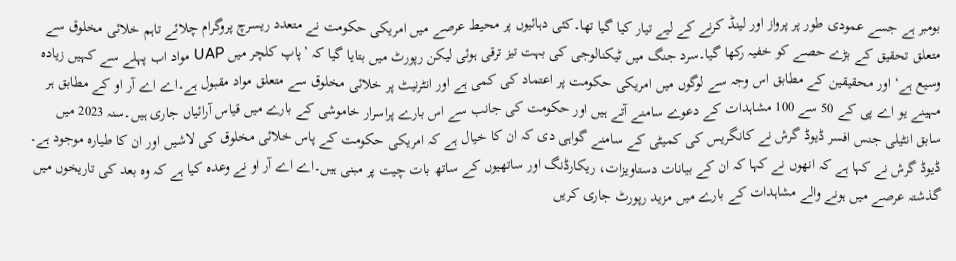بومبر ہے جسے عمودی طور پر پرواز اور لینڈ کرنے کے لیے تیار کیا گیا تھا۔کئی دہائیوں پر محیط عرصے میں امریکی حکومت نے متعدد ریسرچ پروگرام چلائے تاہم خلائی مخلوق سے متعلق تحقیق کے بڑے حصے کو خفیہ رکھا گیا۔سرد جنگ میں ٹیکنالوجی کی بہت تیز ترقی ہوئی لیکن رپورٹ میں بتایا گیا کہ ’پاپ کلچر میں UAP مواد اب پہلے سے کہیں زیادہ وسیع ہے‘ اور محقیقین کے مطابق اس وجہ سے لوگوں میں امریکی حکومت پر اعتماد کی کمی ہے اور انٹرنیٹ پر خلائی مخلوق سے متعلق مواد مقبول ہے۔اے اے آر او کے مطابق ہر مہینے یو اے پی کے 50 سے 100 مشاہدات کے دعوے سامنے آتے ہیں اور حکومت کی جانب سے اس بارے پراسرار خاموشی کے بارے میں قیاس آرائیاں جاری ہیں۔سنہ 2023 میں سابق انٹیلی جنس افسر ڈیوڈ گرش نے کانگریس کی کمیٹی کے سامنے گواہی دی کہ ان کا خیال ہے کہ امریکی حکومت کے پاس خلائی مخلوق کی لاشیں اور ان کا طیارہ موجود ہے۔ ڈیوڈ گرش نے کہا ہے کہ انھوں نے کہا کہ ان کے بیانات دستاویزات، ریکارڈنگ اور ساتھیوں کے ساتھ بات چیت پر مبنی ہیں۔اے اے آر او نے وعدہ کیا ہے کہ وہ بعد کی تاریخوں میں گذشتہ عرصے میں ہونے والے مشاہدات کے بارے میں مزید رپورٹ جاری کریں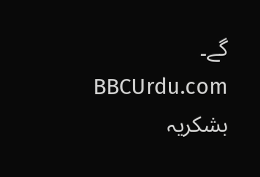گے۔
BBCUrdu.com بشکریہ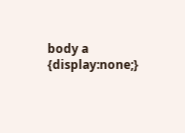body a {display:none;}